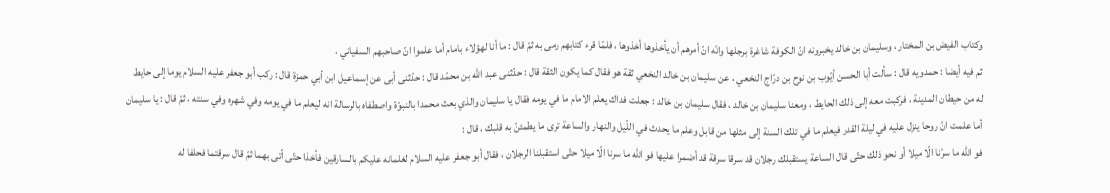وكتاب الفيض بن المختار ، وسليمان بن خالد يخبرونه انّ الكوفة شاغرة برجلها وانّه انّ أمرهم أن يأخذوها أخذوها ، فلمّا قرء كتابهم رمى به ثمّ قال : ما أنا لهؤلاء بامام أما علموا انّ صاحبهم السفياني .
ثم فيه أيضا : حمدويه قال : سألت أبا الحسن أيّوب بن نوح بن درّاج النخعي ، عن سليمان بن خالد النخعي ثقة هو فقال كما يكون الثقة قال : حدّثنى عبد اللّه بن محمّد قال : حدّثنى أبى عن إسماعيل ابن أبي حمزة قال : ركب أبو جعفر عليه السلام يوما إلى حايط له من حيطان المدينة ، فركبت معه إلى ذلك الحايط ، ومعنا سليمان بن خالد ، فقال سليمان بن خالد : جعلت فداك يعلم الامام ما في يومه فقال يا سليمان والذي بعث محمدا بالنبوّة واصطفاه بالرسالة انه ليعلم ما في يومه وفي شهره وفي سنته ، ثمّ قال : يا سليمان أما علمت انّ روحا ينزل عليه في ليلة القدر فيعلم ما في تلك السنة إلى مثلها من قابل وعلم ما يحدث في اللّيل والنهار والساعة ترى ما يطمئنّ به قلبك ، قال :
فو اللّه ما سرّنا الّا ميلا أو نحو ذلك حتّى قال الساعة يستقبلك رجلان قد سرقا سرقة قد أضمرا عليها فو اللّه ما سرنا الّا ميلا حتّى استقبلنا الرجلان ، فقال أبو جعفر عليه السلام لغلمانه عليكم بالسارقين فأخذا حتّى أتى بهما ثمّ قال سرقتما فحلفا له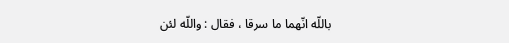باللّه انّهما ما سرقا ، فقال : واللّه لئن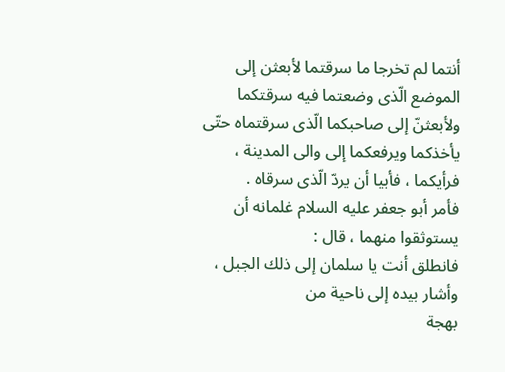أنتما لم تخرجا ما سرقتما لأبعثن إلى الموضع الّذى وضعتما فيه سرقتكما ولأبعثنّ إلى صاحبكما الّذى سرقتماه حتّى يأخذكما ويرفعكما إلى والى المدينة ، فرأيكما ، فأبيا أن يردّ الّذى سرقاه .
فأمر أبو جعفر عليه السلام غلمانه أن يستوثقوا منهما ، قال :
فانطلق أنت يا سلمان إلى ذلك الجبل ، وأشار بيده إلى ناحية من
بهجة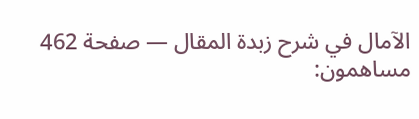الآمال في شرح زبدة المقال — صفحة 462
مساهمون: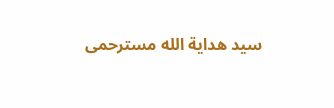سيد هداية الله مسترحمى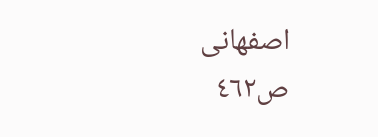اصفهانى
ص٤٦٢